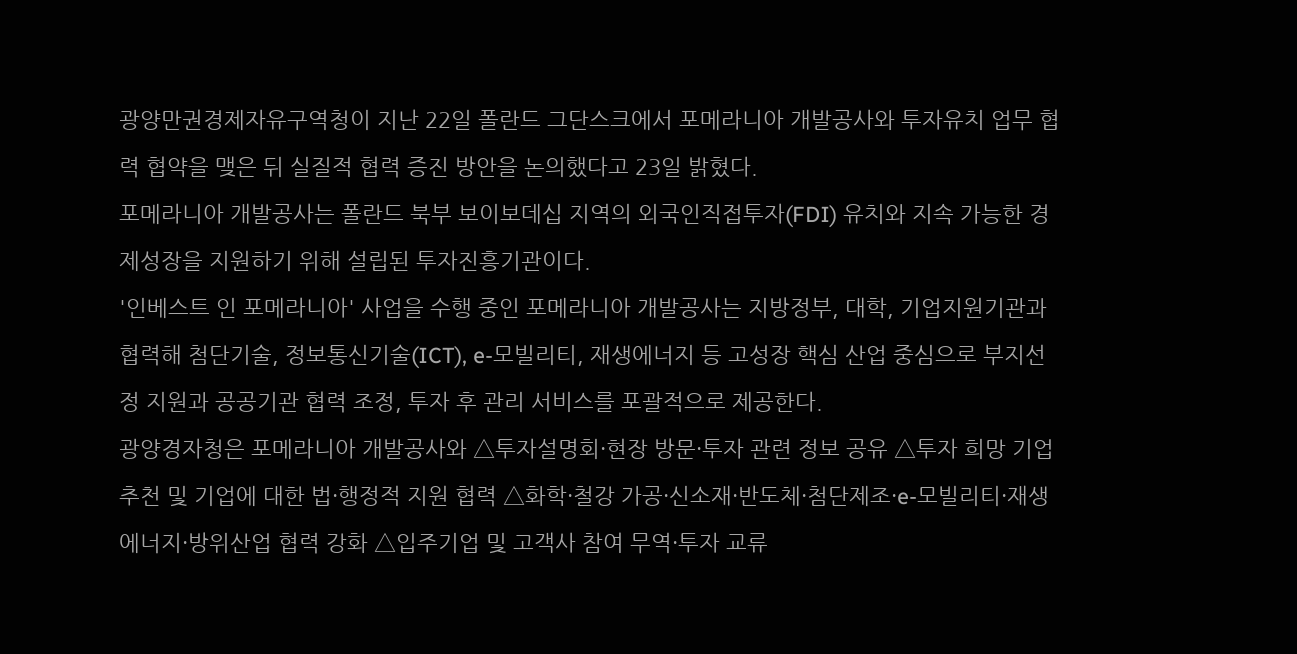광양만권경제자유구역청이 지난 22일 폴란드 그단스크에서 포메라니아 개발공사와 투자유치 업무 협력 협약을 맺은 뒤 실질적 협력 증진 방안을 논의했다고 23일 밝혔다.
포메라니아 개발공사는 폴란드 북부 보이보데십 지역의 외국인직접투자(FDI) 유치와 지속 가능한 경제성장을 지원하기 위해 설립된 투자진흥기관이다.
'인베스트 인 포메라니아' 사업을 수행 중인 포메라니아 개발공사는 지방정부, 대학, 기업지원기관과 협력해 첨단기술, 정보통신기술(ICT), e-모빌리티, 재생에너지 등 고성장 핵심 산업 중심으로 부지선정 지원과 공공기관 협력 조정, 투자 후 관리 서비스를 포괄적으로 제공한다.
광양경자청은 포메라니아 개발공사와 △투자설명회·현장 방문·투자 관련 정보 공유 △투자 희망 기업 추천 및 기업에 대한 법·행정적 지원 협력 △화학·철강 가공·신소재·반도체·첨단제조·e-모빌리티·재생에너지·방위산업 협력 강화 △입주기업 및 고객사 참여 무역·투자 교류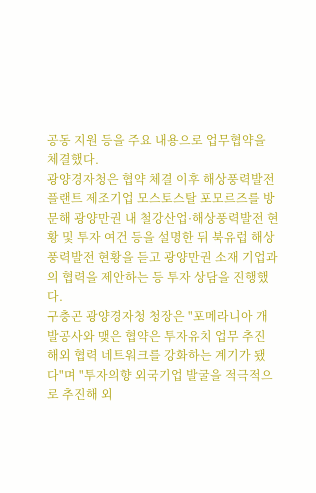공동 지원 등을 주요 내용으로 업무협약을 체결했다.
광양경자청은 협약 체결 이후 해상풍력발전 플랜트 제조기업 모스토스탈 포모르즈를 방문해 광양만권 내 철강산업·해상풍력발전 현황 및 투자 여건 등을 설명한 뒤 북유럽 해상풍력발전 현황을 듣고 광양만권 소재 기업과의 협력을 제안하는 등 투자 상담을 진행했다.
구충곤 광양경자청 청장은 "포메라니아 개발공사와 맺은 협약은 투자유치 업무 추진 해외 협력 네트워크를 강화하는 계기가 됐다"며 "투자의향 외국기업 발굴을 적극적으로 추진해 외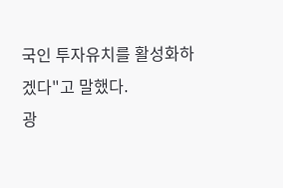국인 투자유치를 활성화하겠다"고 말했다.
광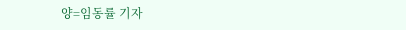양=임동률 기자